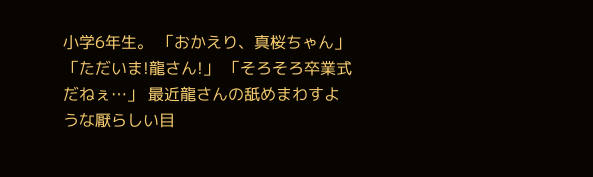小学6年生。 「おかえり、真桜ちゃん」 「ただいま!龍さん!」 「そろそろ卒業式だねぇ…」 最近龍さんの舐めまわすような厭らしい目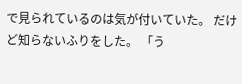で見られているのは気が付いていた。 だけど知らないふりをした。 「う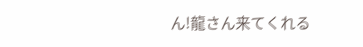ん!龍さん来てくれる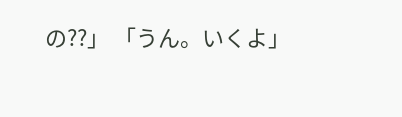の??」 「うん。いくよ」